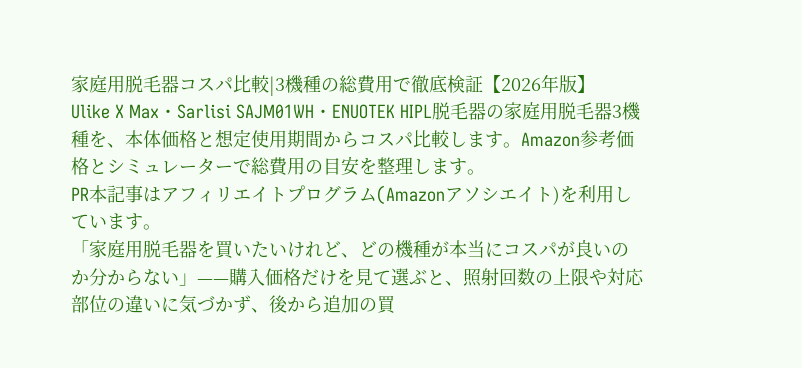家庭用脱毛器コスパ比較|3機種の総費用で徹底検証【2026年版】
Ulike X Max・Sarlisi SAJM01WH・ENUOTEK HIPL脱毛器の家庭用脱毛器3機種を、本体価格と想定使用期間からコスパ比較します。Amazon参考価格とシミュレーターで総費用の目安を整理します。
PR本記事はアフィリエイトプログラム(Amazonアソシエイト)を利用しています。
「家庭用脱毛器を買いたいけれど、どの機種が本当にコスパが良いのか分からない」——購入価格だけを見て選ぶと、照射回数の上限や対応部位の違いに気づかず、後から追加の買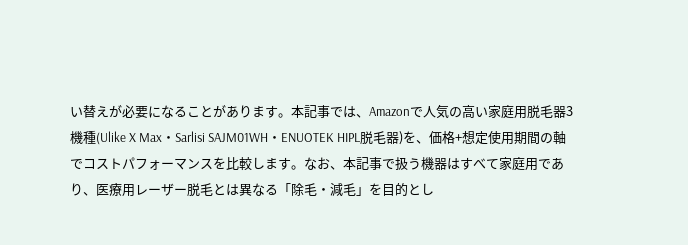い替えが必要になることがあります。本記事では、Amazonで人気の高い家庭用脱毛器3機種(Ulike X Max・Sarlisi SAJM01WH・ENUOTEK HIPL脱毛器)を、価格+想定使用期間の軸でコストパフォーマンスを比較します。なお、本記事で扱う機器はすべて家庭用であり、医療用レーザー脱毛とは異なる「除毛・減毛」を目的とし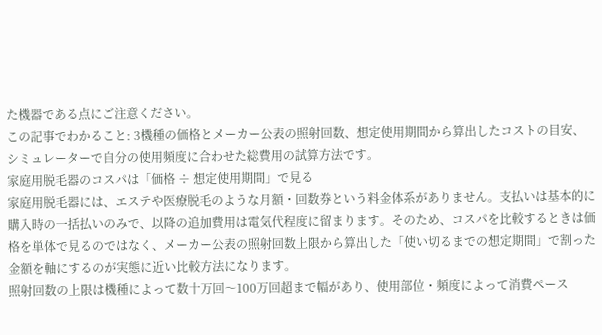た機器である点にご注意ください。
この記事でわかること: 3機種の価格とメーカー公表の照射回数、想定使用期間から算出したコストの目安、シミュレーターで自分の使用頻度に合わせた総費用の試算方法です。
家庭用脱毛器のコスパは「価格 ÷ 想定使用期間」で見る
家庭用脱毛器には、エステや医療脱毛のような月額・回数券という料金体系がありません。支払いは基本的に購入時の一括払いのみで、以降の追加費用は電気代程度に留まります。そのため、コスパを比較するときは価格を単体で見るのではなく、メーカー公表の照射回数上限から算出した「使い切るまでの想定期間」で割った金額を軸にするのが実態に近い比較方法になります。
照射回数の上限は機種によって数十万回〜100万回超まで幅があり、使用部位・頻度によって消費ペース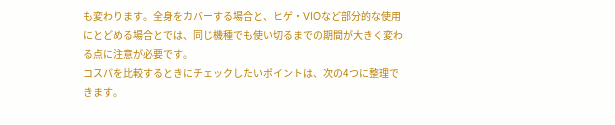も変わります。全身をカバーする場合と、ヒゲ・VIOなど部分的な使用にとどめる場合とでは、同じ機種でも使い切るまでの期間が大きく変わる点に注意が必要です。
コスパを比較するときにチェックしたいポイントは、次の4つに整理できます。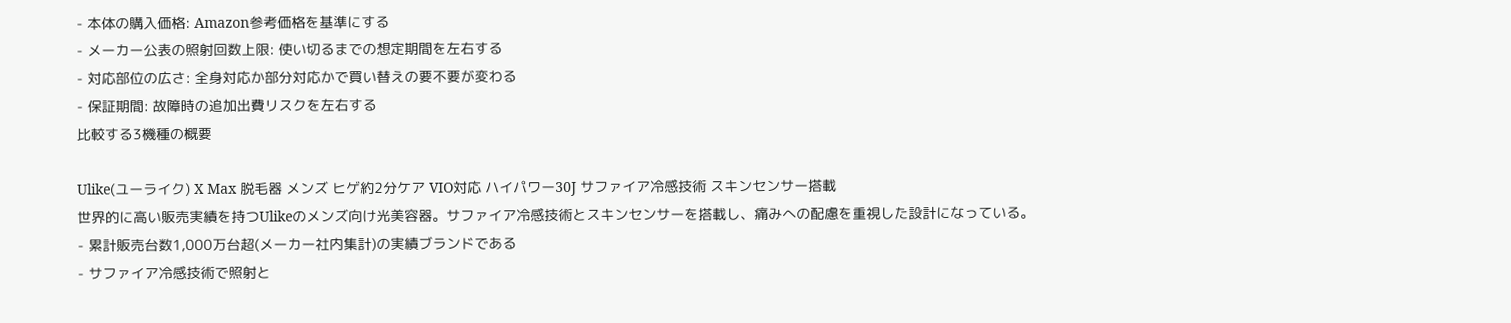- 本体の購入価格: Amazon参考価格を基準にする
- メーカー公表の照射回数上限: 使い切るまでの想定期間を左右する
- 対応部位の広さ: 全身対応か部分対応かで買い替えの要不要が変わる
- 保証期間: 故障時の追加出費リスクを左右する
比較する3機種の概要

Ulike(ユーライク) X Max 脱毛器 メンズ ヒゲ約2分ケア VIO対応 ハイパワー30J サファイア冷感技術 スキンセンサー搭載
世界的に高い販売実績を持つUlikeのメンズ向け光美容器。サファイア冷感技術とスキンセンサーを搭載し、痛みへの配慮を重視した設計になっている。
- 累計販売台数1,000万台超(メーカー社内集計)の実績ブランドである
- サファイア冷感技術で照射と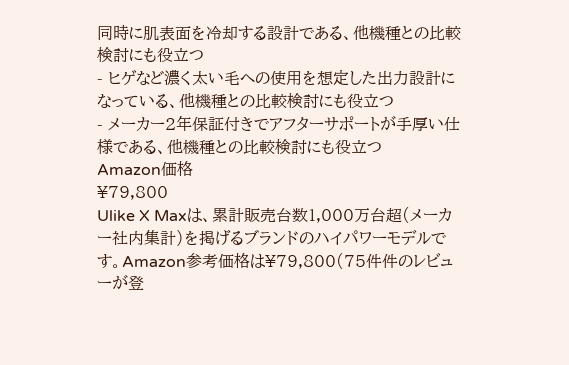同時に肌表面を冷却する設計である、他機種との比較検討にも役立つ
- ヒゲなど濃く太い毛への使用を想定した出力設計になっている、他機種との比較検討にも役立つ
- メーカー2年保証付きでアフターサポートが手厚い仕様である、他機種との比較検討にも役立つ
Amazon価格
¥79,800
Ulike X Maxは、累計販売台数1,000万台超(メーカー社内集計)を掲げるブランドのハイパワーモデルです。Amazon参考価格は¥79,800(75件件のレビューが登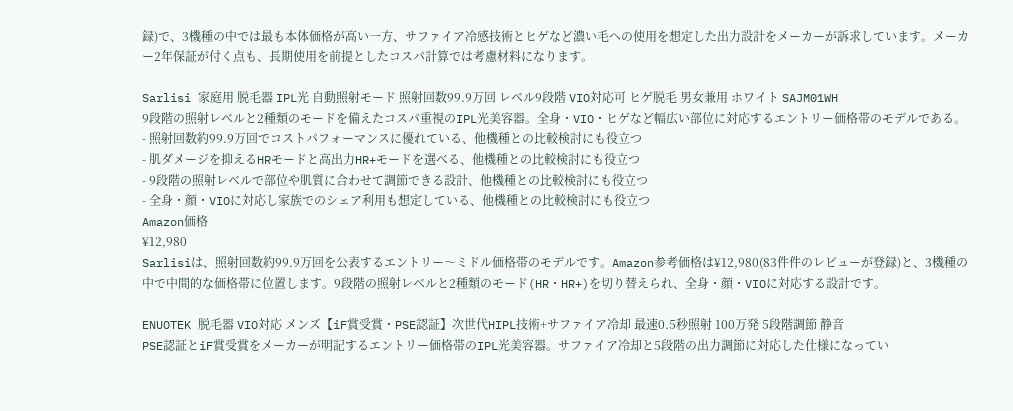録)で、3機種の中では最も本体価格が高い一方、サファイア冷感技術とヒゲなど濃い毛への使用を想定した出力設計をメーカーが訴求しています。メーカー2年保証が付く点も、長期使用を前提としたコスパ計算では考慮材料になります。

Sarlisi 家庭用 脱毛器 IPL光 自動照射モード 照射回数99.9万回 レベル9段階 VIO対応可 ヒゲ脱毛 男女兼用 ホワイト SAJM01WH
9段階の照射レベルと2種類のモードを備えたコスパ重視のIPL光美容器。全身・VIO・ヒゲなど幅広い部位に対応するエントリー価格帯のモデルである。
- 照射回数約99.9万回でコストパフォーマンスに優れている、他機種との比較検討にも役立つ
- 肌ダメージを抑えるHRモードと高出力HR+モードを選べる、他機種との比較検討にも役立つ
- 9段階の照射レベルで部位や肌質に合わせて調節できる設計、他機種との比較検討にも役立つ
- 全身・顔・VIOに対応し家族でのシェア利用も想定している、他機種との比較検討にも役立つ
Amazon価格
¥12,980
Sarlisiは、照射回数約99.9万回を公表するエントリー〜ミドル価格帯のモデルです。Amazon参考価格は¥12,980(83件件のレビューが登録)と、3機種の中で中間的な価格帯に位置します。9段階の照射レベルと2種類のモード(HR・HR+)を切り替えられ、全身・顔・VIOに対応する設計です。

ENUOTEK 脱毛器 VIO対応 メンズ【iF賞受賞・PSE認証】次世代HIPL技術+サファイア冷却 最速0.5秒照射 100万発 5段階調節 静音
PSE認証とiF賞受賞をメーカーが明記するエントリー価格帯のIPL光美容器。サファイア冷却と5段階の出力調節に対応した仕様になってい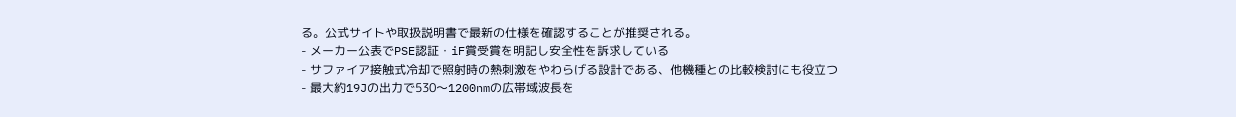る。公式サイトや取扱説明書で最新の仕様を確認することが推奨される。
- メーカー公表でPSE認証・iF賞受賞を明記し安全性を訴求している
- サファイア接触式冷却で照射時の熱刺激をやわらげる設計である、他機種との比較検討にも役立つ
- 最大約19Jの出力で530〜1200nmの広帯域波長を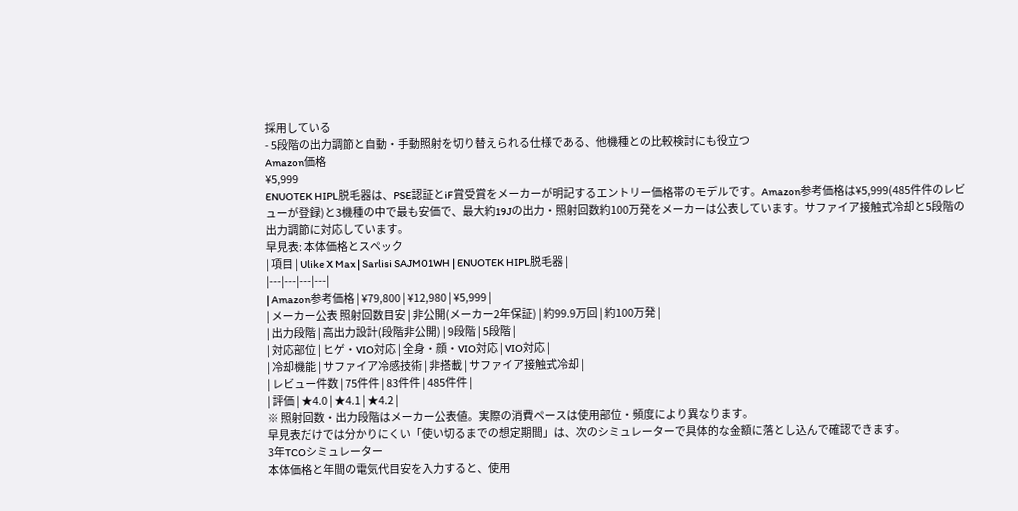採用している
- 5段階の出力調節と自動・手動照射を切り替えられる仕様である、他機種との比較検討にも役立つ
Amazon価格
¥5,999
ENUOTEK HIPL脱毛器は、PSE認証とiF賞受賞をメーカーが明記するエントリー価格帯のモデルです。Amazon参考価格は¥5,999(485件件のレビューが登録)と3機種の中で最も安価で、最大約19Jの出力・照射回数約100万発をメーカーは公表しています。サファイア接触式冷却と5段階の出力調節に対応しています。
早見表: 本体価格とスペック
| 項目 | Ulike X Max | Sarlisi SAJM01WH | ENUOTEK HIPL脱毛器 |
|---|---|---|---|
| Amazon参考価格 | ¥79,800 | ¥12,980 | ¥5,999 |
| メーカー公表 照射回数目安 | 非公開(メーカー2年保証) | 約99.9万回 | 約100万発 |
| 出力段階 | 高出力設計(段階非公開) | 9段階 | 5段階 |
| 対応部位 | ヒゲ・VIO対応 | 全身・顔・VIO対応 | VIO対応 |
| 冷却機能 | サファイア冷感技術 | 非搭載 | サファイア接触式冷却 |
| レビュー件数 | 75件件 | 83件件 | 485件件 |
| 評価 | ★4.0 | ★4.1 | ★4.2 |
※ 照射回数・出力段階はメーカー公表値。実際の消費ペースは使用部位・頻度により異なります。
早見表だけでは分かりにくい「使い切るまでの想定期間」は、次のシミュレーターで具体的な金額に落とし込んで確認できます。
3年TCOシミュレーター
本体価格と年間の電気代目安を入力すると、使用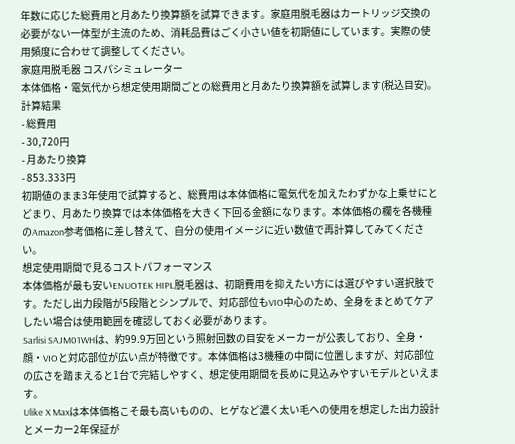年数に応じた総費用と月あたり換算額を試算できます。家庭用脱毛器はカートリッジ交換の必要がない一体型が主流のため、消耗品費はごく小さい値を初期値にしています。実際の使用頻度に合わせて調整してください。
家庭用脱毛器 コスパシミュレーター
本体価格・電気代から想定使用期間ごとの総費用と月あたり換算額を試算します(税込目安)。
計算結果
- 総費用
- 30,720円
- 月あたり換算
- 853.333円
初期値のまま3年使用で試算すると、総費用は本体価格に電気代を加えたわずかな上乗せにとどまり、月あたり換算では本体価格を大きく下回る金額になります。本体価格の欄を各機種のAmazon参考価格に差し替えて、自分の使用イメージに近い数値で再計算してみてください。
想定使用期間で見るコストパフォーマンス
本体価格が最も安いENUOTEK HIPL脱毛器は、初期費用を抑えたい方には選びやすい選択肢です。ただし出力段階が5段階とシンプルで、対応部位もVIO中心のため、全身をまとめてケアしたい場合は使用範囲を確認しておく必要があります。
Sarlisi SAJM01WHは、約99.9万回という照射回数の目安をメーカーが公表しており、全身・顔・VIOと対応部位が広い点が特徴です。本体価格は3機種の中間に位置しますが、対応部位の広さを踏まえると1台で完結しやすく、想定使用期間を長めに見込みやすいモデルといえます。
Ulike X Maxは本体価格こそ最も高いものの、ヒゲなど濃く太い毛への使用を想定した出力設計とメーカー2年保証が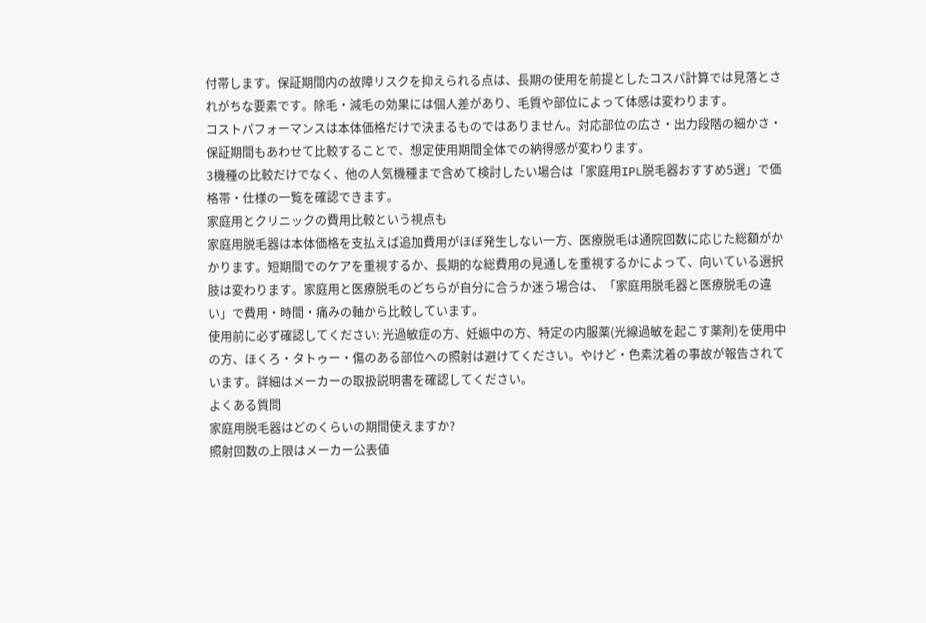付帯します。保証期間内の故障リスクを抑えられる点は、長期の使用を前提としたコスパ計算では見落とされがちな要素です。除毛・減毛の効果には個人差があり、毛質や部位によって体感は変わります。
コストパフォーマンスは本体価格だけで決まるものではありません。対応部位の広さ・出力段階の細かさ・保証期間もあわせて比較することで、想定使用期間全体での納得感が変わります。
3機種の比較だけでなく、他の人気機種まで含めて検討したい場合は「家庭用IPL脱毛器おすすめ5選」で価格帯・仕様の一覧を確認できます。
家庭用とクリニックの費用比較という視点も
家庭用脱毛器は本体価格を支払えば追加費用がほぼ発生しない一方、医療脱毛は通院回数に応じた総額がかかります。短期間でのケアを重視するか、長期的な総費用の見通しを重視するかによって、向いている選択肢は変わります。家庭用と医療脱毛のどちらが自分に合うか迷う場合は、「家庭用脱毛器と医療脱毛の違い」で費用・時間・痛みの軸から比較しています。
使用前に必ず確認してください: 光過敏症の方、妊娠中の方、特定の内服薬(光線過敏を起こす薬剤)を使用中の方、ほくろ・タトゥー・傷のある部位への照射は避けてください。やけど・色素沈着の事故が報告されています。詳細はメーカーの取扱説明書を確認してください。
よくある質問
家庭用脱毛器はどのくらいの期間使えますか?
照射回数の上限はメーカー公表値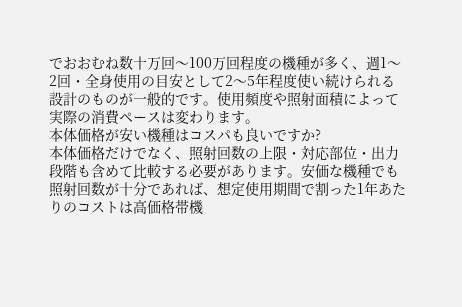でおおむね数十万回〜100万回程度の機種が多く、週1〜2回・全身使用の目安として2〜5年程度使い続けられる設計のものが一般的です。使用頻度や照射面積によって実際の消費ペースは変わります。
本体価格が安い機種はコスパも良いですか?
本体価格だけでなく、照射回数の上限・対応部位・出力段階も含めて比較する必要があります。安価な機種でも照射回数が十分であれば、想定使用期間で割った1年あたりのコストは高価格帯機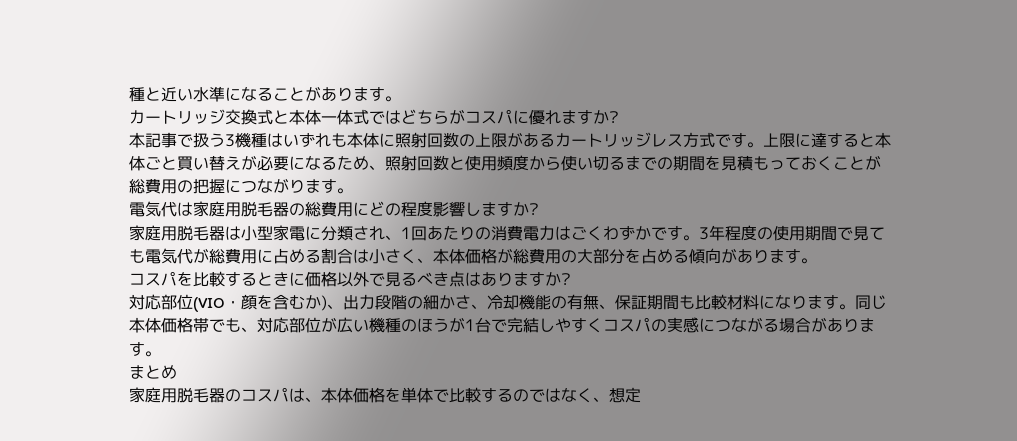種と近い水準になることがあります。
カートリッジ交換式と本体一体式ではどちらがコスパに優れますか?
本記事で扱う3機種はいずれも本体に照射回数の上限があるカートリッジレス方式です。上限に達すると本体ごと買い替えが必要になるため、照射回数と使用頻度から使い切るまでの期間を見積もっておくことが総費用の把握につながります。
電気代は家庭用脱毛器の総費用にどの程度影響しますか?
家庭用脱毛器は小型家電に分類され、1回あたりの消費電力はごくわずかです。3年程度の使用期間で見ても電気代が総費用に占める割合は小さく、本体価格が総費用の大部分を占める傾向があります。
コスパを比較するときに価格以外で見るべき点はありますか?
対応部位(VIO・顔を含むか)、出力段階の細かさ、冷却機能の有無、保証期間も比較材料になります。同じ本体価格帯でも、対応部位が広い機種のほうが1台で完結しやすくコスパの実感につながる場合があります。
まとめ
家庭用脱毛器のコスパは、本体価格を単体で比較するのではなく、想定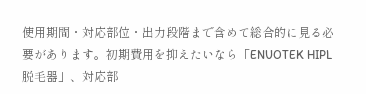使用期間・対応部位・出力段階まで含めて総合的に見る必要があります。初期費用を抑えたいなら「ENUOTEK HIPL脱毛器」、対応部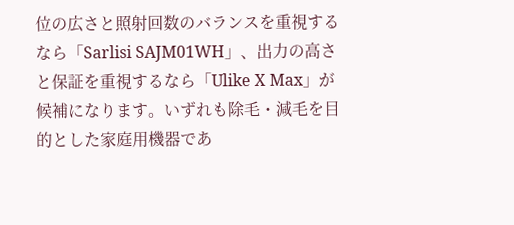位の広さと照射回数のバランスを重視するなら「Sarlisi SAJM01WH」、出力の高さと保証を重視するなら「Ulike X Max」が候補になります。いずれも除毛・減毛を目的とした家庭用機器であ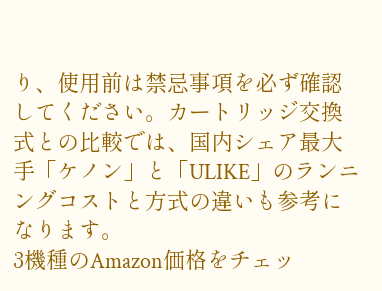り、使用前は禁忌事項を必ず確認してください。カートリッジ交換式との比較では、国内シェア最大手「ケノン」と「ULIKE」のランニングコストと方式の違いも参考になります。
3機種のAmazon価格をチェッ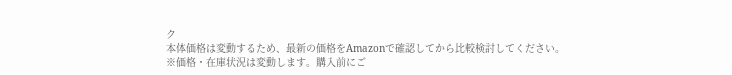ク
本体価格は変動するため、最新の価格をAmazonで確認してから比較検討してください。
※価格・在庫状況は変動します。購入前にご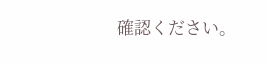確認ください。